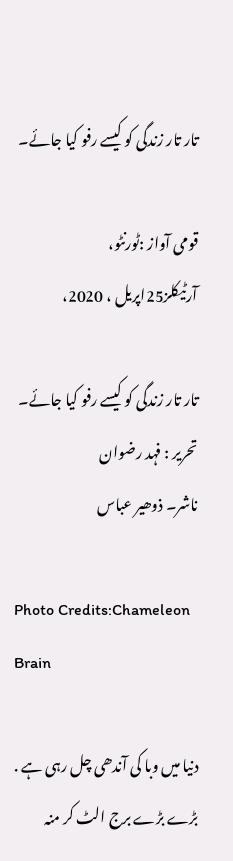تار تار زندگی کو کیسے رفو کیا جائے۔

قومی آواز :ٹورنٹو،
آرٹیکلز25اپریل ، 2020،

تار تار زندگی کو کیسے رفو کیا جائے۔
تحریر : فہد رضوان
ناشر۔ ذوھیر عباس

Photo Credits:Chameleon Brain

دنیا میں وبا کی آندھی چل رہی ہے . بڑے بڑے برج الٹ کر منہ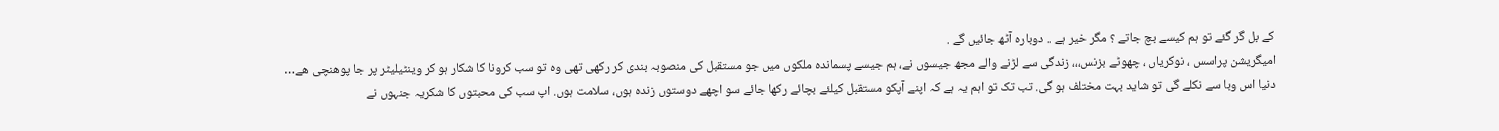کے بل گر گئے تو ہم کیسے بچ جاتے ؟ مگر خیر ہے .. دوبارہ آٹھ جائیں گے .
امیگریشن پراسس ، نوکریاں ، چھوٹے بزنس،،، زندگی سے لڑنے والے مجھ جیسوں نے، ہم جیسے پسماندہ ملکوں میں جو مستقبل کی منصوبہ بندی کر رکھی تھی وہ تو سب کرونا کا شکار ہو کر وینٹیلیٹر پر جا پوھنچی ھے…
دنیا اس وبا سے نکلے گی تو شاید بہت مختلف ہو گی. تب تک تو اہم یہ ہے کہ اپنے آپکو مستقبل کیلئے بچائے رکھا جائے سو اچھے دوستوں زندہ ہوں، سلامت ہوں. اپ سب کی محبتوں کا شکریہ جنہوں نے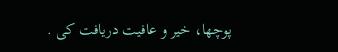پوچھا، خیر و عافیت دریافت کی .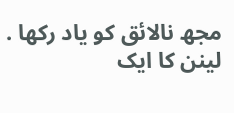مجھ نالائق کو یاد رکھا .
لینن کا ایک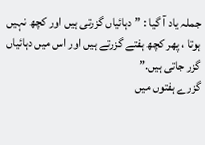جملہ یاد آ گیا : ”دہائیاں گزرتی ہیں اور کچھ نہیں ہوتا ، پھر کچھ ہفتے گزرتے ہیں اور اس میں دہائیاں گزر جاتی ہیں.”
گزرے ہفتوں میں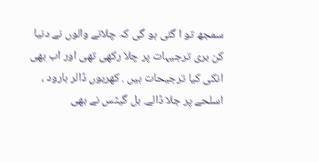سمجھ تو ا گئی ہو گی کہ چلانے والوں نے دنیا کن بری ترجیہات پر چلا رکھی تھی اور اب بھی انکی کیا ترجیحات ہیں . کھربوں ڈالر بارود ، اسلحے پر جلا ڈالے. بل گیٹس نے بھی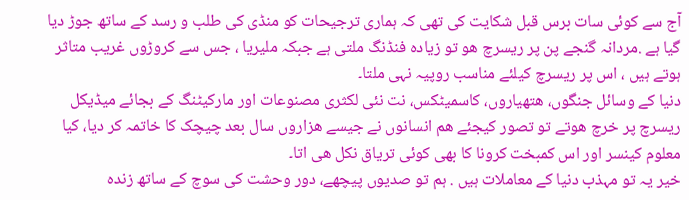آج سے کوئی سات برس قبل شکایت کی تھی کہ ہماری ترجیحات کو منڈی کی طلب و رسد کے ساتھ جوڑ دیا گیا ہے .مردانہ گنجے پن پر ریسرچ ھو تو زیادہ فنڈنگ ملتی ہے جبکہ ملیریا ، جس سے کروڑوں غریب متاثر ہوتے ہیں ، اس پر ریسرچ کیلئے مناسب روپیہ نہی ملتا۔
دنیا کے وسائل جنگوں، ھتھیاروں، کاسمیٹکس، نت نئی لکثری مصنوعات اور مارکیٹنگ کے بجائے میڈیکل ریسرچ پر خرچ ھوتے تو تصور کیجئے ھم انسانوں نے جیسے ھزاروں سال بعد چیچک کا خاتمہ کر دیا، کیا معلوم کینسر اور اس کمبخت کرونا کا بھی کوئی تریاق نکل ھی اتا۔
خیر یہ تو مہذب دنیا کے معاملات ہیں . ہم تو صدیوں پیچھے، دور وحشت کی سوچ کے ساتھ زندہ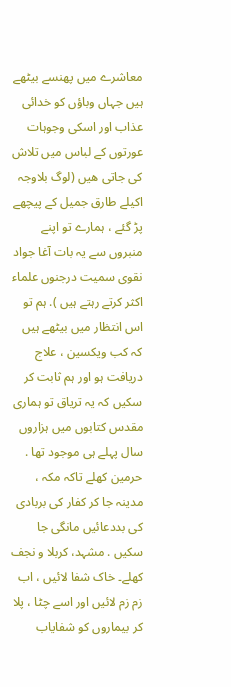معاشرے میں پھنسے بیٹھے ہیں جہاں وباؤں کو خدائی عذاب اور اسکی وجوہات عورتوں کے لباس میں تلاش کی جاتی ھیں (لوگ بلاوجہ اکیلے طارق جمیل کے پیچھے پڑ گئے ، ہمارے تو اپنے منبروں سے یہ بات آغا جواد نقوی سمیت درجنوں علماء اکثر کرتے رہتے ہیں ). ہم تو اس انتظار میں بیٹھے ہیں کہ کب ویکسین ، علاج دریافت ہو اور ہم ثابت کر سکیں کہ یہ تریاق تو ہماری مقدس کتابوں میں ہزاروں سال پہلے ہی موجود تھا . حرمین کھلے تاکہ مکہ ، مدینہ جا کر کفار کی بربادی کی بددعائیں مانگی جا سکیں . مشہد، کربلا و نجف کھلے۔ خاک شفا لائیں ، اب زم زم لائیں اور اسے چٹا ، پلا کر بیماروں کو شفایاب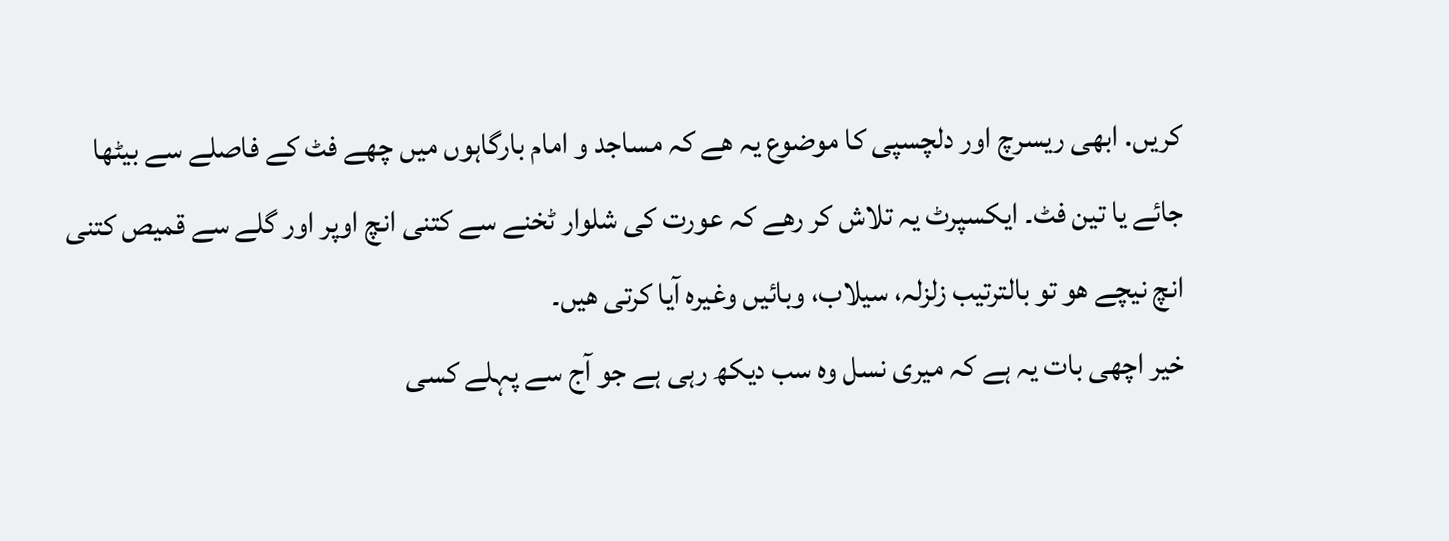کریں. ابھی ریسرچ اور دلچسپی کا موضوع یہ ھے کہ مساجد و امام بارگاہوں میں چھے فٹ کے فاصلے سے بیٹھا جائے یا تین فٹ۔ ایکسپرٹ یہ تلاش کر رھے کہ عورت کی شلوار ٹخنے سے کتنی انچ اوپر اور گلے سے قمیص کتنی انچ نیچے ھو تو بالترتیب زلزلہ، سیلاب، وبائیں وغیرہ آیا کرتی ھیں۔
خیر اچھی بات یہ ہے کہ میری نسل وہ سب دیکھ رہی ہے جو آج سے پہلے کسی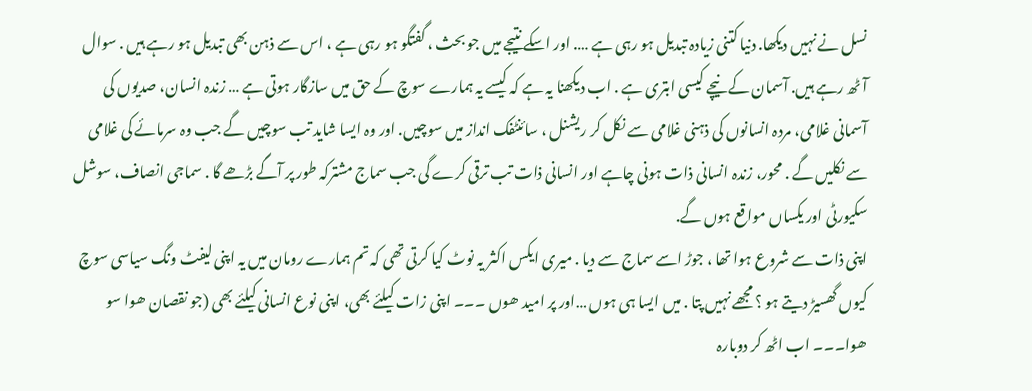نسل نے نہیں دیکھا. دنیا کتنی زیادہ تبدیل ہو رہی ہے …. اور اسکے نتیجے میں جو بحث ، گفتگو ہو رہی ہے ، اس سے ذہن بھی تبدیل ہو رہے ہیں . سوال آٹھ رہے ہیں. آسمان کے نیچے کیسی ابتری ہے . اب دیکھنا یہ ہے کہ کیسے یہ ہمارے سوچ کے حق میں سازگار ہوتی ہے … زندہ انسان، صدیوں کی آسمانی غلامی، مردہ انسانوں کی ذہنی غلامی سے نکل کر ریشنل ، سائنٹفک انداز میں سوچیں. اور وہ ایسا شاید تب سوچیں گے جب وہ سرمائے کی غلامی سے نکلیں گے . محور، زندہ انسانی ذات ہونی چاہے اور انسانی ذات تب ترقی کرے گی جب سماج مشترکہ طور پر آگے بڑھے گا . سماجی انصاف، سوشل سکیورٹی اور یکساں مواقع ہوں گے.
اپنی ذات سے شروع ہوا تھا ، جوڑ اسے سماج سے دیا . میری ایکس اکثر یہ نوٹ کیا کرتی تھی کہ تم ہمارے رومان میں یہ اپنی لیفٹ ونگ سیاسی سوچ کیوں گھسیڑ دیتے ہو ؟ مجھے نہیں پتا . میں ایسا ہی ہوں …اور پر امید ھوں ۔۔۔ اپنی زات کیلئے بھی، اپنی نوع انسانی کیلئے بھی (جو نقصان ھوا سو ھوا۔۔۔ اب اٹھ کر دوبارہ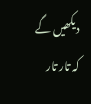دیکھیں گے کہ تار تار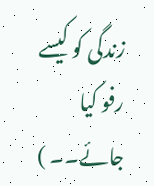زندگی کو کیسے رفو کیا جائے۔۔ )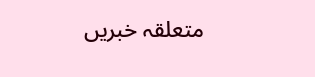متعلقہ خبریں